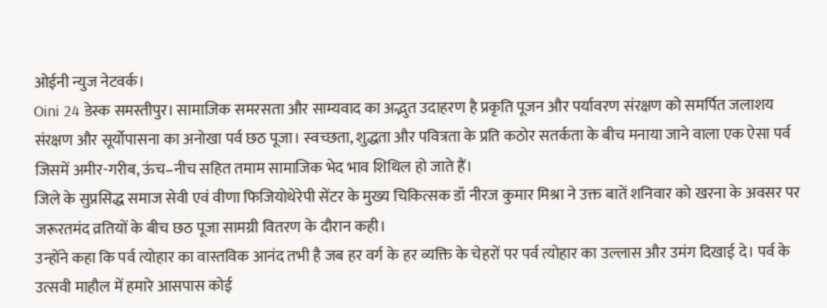ओईनी न्युज नेटवर्क।
Oini 24 डेस्क समस्तीपुर। सामाजिक समरसता और साम्यवाद का अद्भुत उदाहरण है प्रकृति पूजन और पर्यावरण संरक्षण को समर्पित जलाशय संरक्षण और सूर्योपासना का अनोखा पर्व छठ पूजा। स्वच्छता, शुद्धता और पवित्रता के प्रति कठोर सतर्कता के बीच मनाया जाने वाला एक ऐसा पर्व जिसमें अमीर-गरीब, ऊंच–नीच सहित तमाम सामाजिक भेद भाव शिथिल हो जाते हैं।
जिले के सुप्रसिद्ध समाज सेवी एवं वीणा फिजियोथेरेपी सेंटर के मुख्य चिकित्सक डॉ नीरज कुमार मिश्रा ने उक्त बातें शनिवार को खरना के अवसर पर जरूरतमंद व्रतियों के बीच छठ पूजा सामग्री वितरण के दौरान कही।
उन्होंने कहा कि पर्व त्योहार का वास्तविक आनंद तभी है जब हर वर्ग के हर व्यक्ति के चेहरों पर पर्व त्योहार का उल्लास और उमंग दिखाई दे। पर्व के उत्सवी माहौल में हमारे आसपास कोई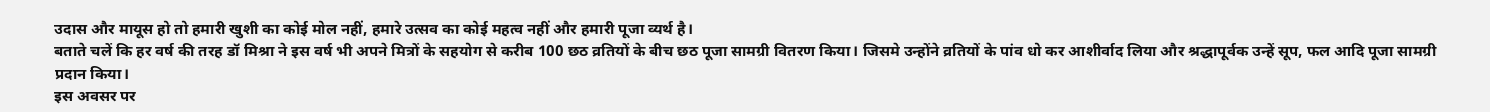उदास और मायूस हो तो हमारी खुशी का कोई मोल नहीं, हमारे उत्सव का कोई महत्व नहीं और हमारी पूजा व्यर्थ है।
बताते चलें कि हर वर्ष की तरह डॉ मिश्रा ने इस वर्ष भी अपने मित्रों के सहयोग से करीब 100 छठ व्रतियों के बीच छठ पूजा सामग्री वितरण किया। जिसमे उन्होंने व्रतियों के पांव धो कर आशीर्वाद लिया और श्रद्धापूर्वक उन्हें सूप, फल आदि पूजा सामग्री प्रदान किया।
इस अवसर पर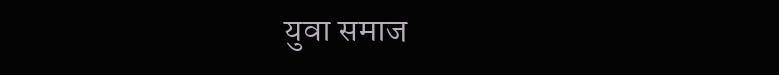युवा समाज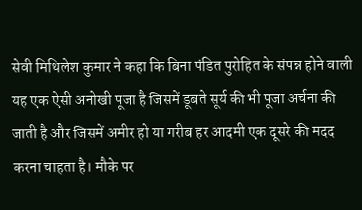सेवी मिथिलेश कुमार ने कहा कि बिना पंडित पुरोहित के संपन्न होने वाली यह एक ऐसी अनोखी पूजा है जिसमें डूबते सूर्य की भी पूजा अर्चना की जाती है और जिसमें अमीर हो या गरीब हर आदमी एक दूसरे की मदद करना चाहता है। मौके पर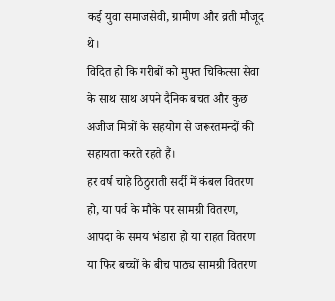कई युवा समाजसेवी, ग्रामीण और व्रती मौजूद थे।
विदित हो कि गरीबों को मुफ्त चिकित्सा सेवा के साथ साथ अपने दैनिक बचत और कुछ अजीज मित्रों के सहयोग से जरूरतमन्दों की सहायता करते रहते हैं।
हर वर्ष चाहे ठिठुराती सर्दी में कंबल वितरण हो, या पर्व के मौके पर सामग्री वितरण, आपदा के समय भंडारा हो या राहत वितरण या फिर बच्चों के बीच पाठ्य सामग्री वितरण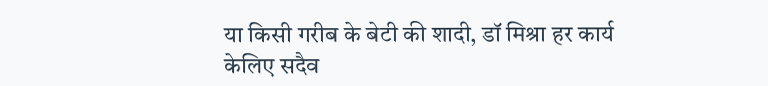या किसी गरीब के बेटी की शादी, डॉ मिश्रा हर कार्य केलिए सदैव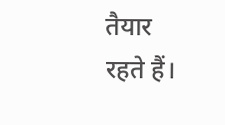तैयार रहते हैं।